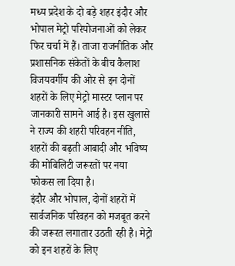मध्य प्रदेश के दो बड़े शहर इंदौर और भोपाल मेट्रो परियोजनाओं को लेकर फिर चर्चा में हैं। ताजा राजनीतिक और प्रशासनिक संकेतों के बीच कैलाश विजयवर्गीय की ओर से इन दोनों शहरों के लिए मेट्रो मास्टर प्लान पर जानकारी सामने आई है। इस खुलासे ने राज्य की शहरी परिवहन नीति, शहरों की बढ़ती आबादी और भविष्य की मोबिलिटी जरूरतों पर नया फोकस ला दिया है।
इंदौर और भोपाल, दोनों शहरों में सार्वजनिक परिवहन को मजबूत करने की जरूरत लगातार उठती रही है। मेट्रो को इन शहरों के लिए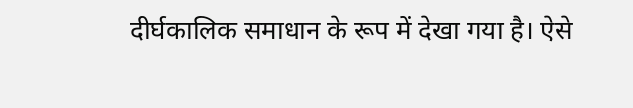दीर्घकालिक समाधान के रूप में देखा गया है। ऐसे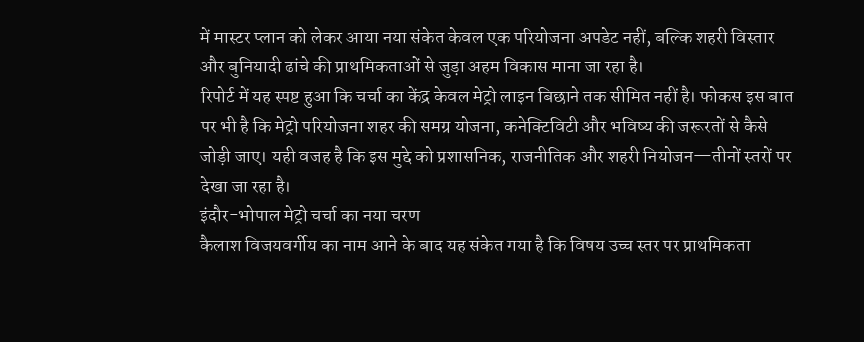में मास्टर प्लान को लेकर आया नया संकेत केवल एक परियोजना अपडेट नहीं, बल्कि शहरी विस्तार और बुनियादी ढांचे की प्राथमिकताओं से जुड़ा अहम विकास माना जा रहा है।
रिपोर्ट में यह स्पष्ट हुआ कि चर्चा का केंद्र केवल मेट्रो लाइन बिछाने तक सीमित नहीं है। फोकस इस बात पर भी है कि मेट्रो परियोजना शहर की समग्र योजना, कनेक्टिविटी और भविष्य की जरूरतों से कैसे जोड़ी जाए। यही वजह है कि इस मुद्दे को प्रशासनिक, राजनीतिक और शहरी नियोजन—तीनों स्तरों पर देखा जा रहा है।
इंदौर-भोपाल मेट्रो चर्चा का नया चरण
कैलाश विजयवर्गीय का नाम आने के बाद यह संकेत गया है कि विषय उच्च स्तर पर प्राथमिकता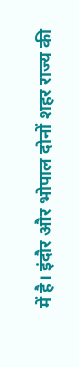में है। इंदौर और भोपाल दोनों शहर राज्य की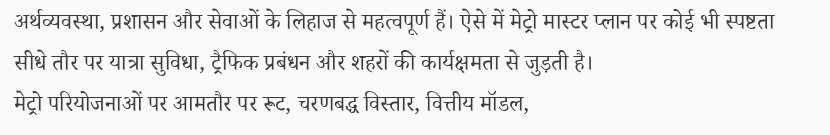अर्थव्यवस्था, प्रशासन और सेवाओं के लिहाज से महत्वपूर्ण हैं। ऐसे में मेट्रो मास्टर प्लान पर कोई भी स्पष्टता सीधे तौर पर यात्रा सुविधा, ट्रैफिक प्रबंधन और शहरों की कार्यक्षमता से जुड़ती है।
मेट्रो परियोजनाओं पर आमतौर पर रूट, चरणबद्ध विस्तार, वित्तीय मॉडल,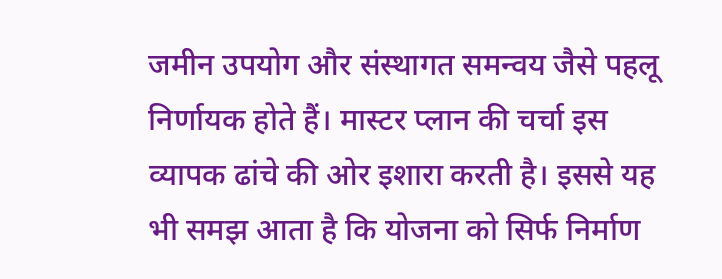जमीन उपयोग और संस्थागत समन्वय जैसे पहलू निर्णायक होते हैं। मास्टर प्लान की चर्चा इस व्यापक ढांचे की ओर इशारा करती है। इससे यह भी समझ आता है कि योजना को सिर्फ निर्माण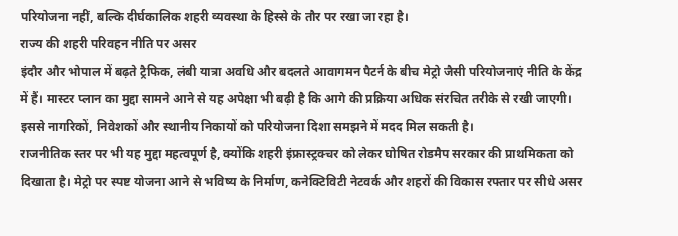परियोजना नहीं, बल्कि दीर्घकालिक शहरी व्यवस्था के हिस्से के तौर पर रखा जा रहा है।
राज्य की शहरी परिवहन नीति पर असर
इंदौर और भोपाल में बढ़ते ट्रैफिक, लंबी यात्रा अवधि और बदलते आवागमन पैटर्न के बीच मेट्रो जैसी परियोजनाएं नीति के केंद्र में हैं। मास्टर प्लान का मुद्दा सामने आने से यह अपेक्षा भी बढ़ी है कि आगे की प्रक्रिया अधिक संरचित तरीके से रखी जाएगी। इससे नागरिकों, निवेशकों और स्थानीय निकायों को परियोजना दिशा समझने में मदद मिल सकती है।
राजनीतिक स्तर पर भी यह मुद्दा महत्वपूर्ण है, क्योंकि शहरी इंफ्रास्ट्रक्चर को लेकर घोषित रोडमैप सरकार की प्राथमिकता को दिखाता है। मेट्रो पर स्पष्ट योजना आने से भविष्य के निर्माण, कनेक्टिविटी नेटवर्क और शहरों की विकास रफ्तार पर सीधे असर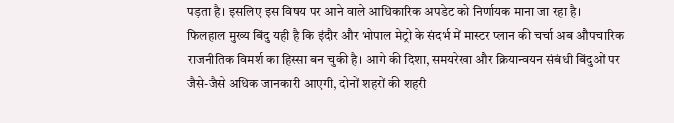पड़ता है। इसलिए इस विषय पर आने वाले आधिकारिक अपडेट को निर्णायक माना जा रहा है।
फिलहाल मुख्य बिंदु यही है कि इंदौर और भोपाल मेट्रो के संदर्भ में मास्टर प्लान की चर्चा अब औपचारिक राजनीतिक विमर्श का हिस्सा बन चुकी है। आगे की दिशा, समयरेखा और क्रियान्वयन संबंधी बिंदुओं पर जैसे-जैसे अधिक जानकारी आएगी, दोनों शहरों की शहरी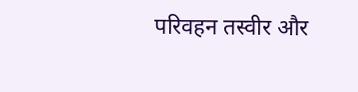परिवहन तस्वीर और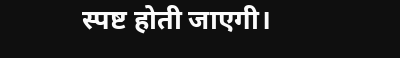स्पष्ट होती जाएगी।